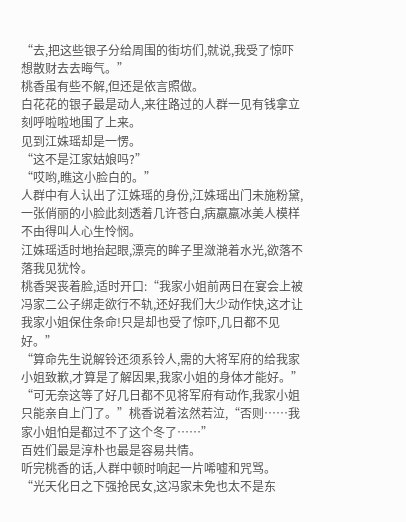“去,把这些银子分给周围的街坊们,就说,我受了惊吓想散财去去晦气。”
桃香虽有些不解,但还是依言照做。
白花花的银子最是动人,来往路过的人群一见有钱拿立刻呼啦啦地围了上来。
见到江姝瑶却是一愣。
“这不是江家姑娘吗?”
“哎哟,瞧这小脸白的。”
人群中有人认出了江姝瑶的身份,江姝瑶出门未施粉黛,一张俏丽的小脸此刻透着几许苍白,病羸羸冰美人模样不由得叫人心生怜悯。
江姝瑶适时地抬起眼,漂亮的眸子里潋滟着水光,欲落不落我见犹怜。
桃香哭丧着脸,适时开口:“我家小姐前两日在宴会上被冯家二公子绑走欲行不轨,还好我们大少动作快,这才让我家小姐保住条命!只是却也受了惊吓,几日都不见好。”
“算命先生说解铃还须系铃人,需的大将军府的给我家小姐致歉,才算是了解因果,我家小姐的身体才能好。”
“可无奈这等了好几日都不见将军府有动作,我家小姐只能亲自上门了。”桃香说着泫然若泣,“否则……我家小姐怕是都过不了这个冬了……”
百姓们最是淳朴也最是容易共情。
听完桃香的话,人群中顿时响起一片唏嘘和咒骂。
“光天化日之下强抢民女,这冯家未免也太不是东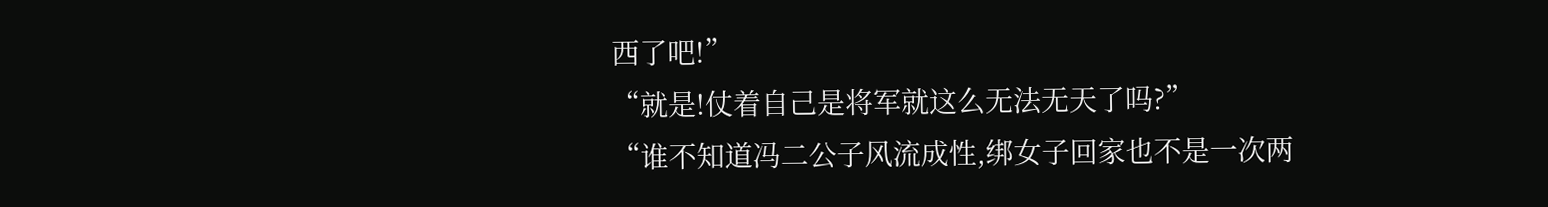西了吧!”
“就是!仗着自己是将军就这么无法无天了吗?”
“谁不知道冯二公子风流成性,绑女子回家也不是一次两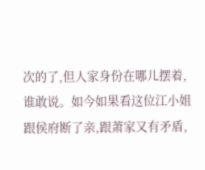次的了,但人家身份在哪儿摆着,谁敢说。如今如果看这位江小姐跟侯府断了亲,跟萧家又有矛盾,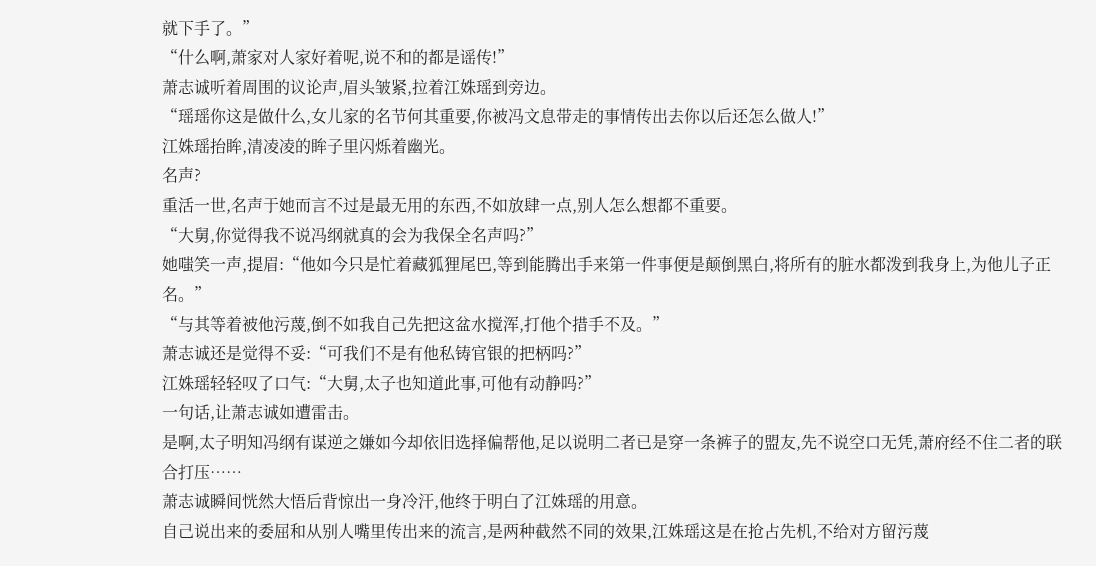就下手了。”
“什么啊,萧家对人家好着呢,说不和的都是谣传!”
萧志诚听着周围的议论声,眉头皱紧,拉着江姝瑶到旁边。
“瑶瑶你这是做什么,女儿家的名节何其重要,你被冯文息带走的事情传出去你以后还怎么做人!”
江姝瑶抬眸,清凌凌的眸子里闪烁着幽光。
名声?
重活一世,名声于她而言不过是最无用的东西,不如放肆一点,别人怎么想都不重要。
“大舅,你觉得我不说冯纲就真的会为我保全名声吗?”
她嗤笑一声,提眉:“他如今只是忙着藏狐狸尾巴,等到能腾出手来第一件事便是颠倒黑白,将所有的脏水都泼到我身上,为他儿子正名。”
“与其等着被他污蔑,倒不如我自己先把这盆水搅浑,打他个措手不及。”
萧志诚还是觉得不妥:“可我们不是有他私铸官银的把柄吗?”
江姝瑶轻轻叹了口气:“大舅,太子也知道此事,可他有动静吗?”
一句话,让萧志诚如遭雷击。
是啊,太子明知冯纲有谋逆之嫌如今却依旧选择偏帮他,足以说明二者已是穿一条裤子的盟友,先不说空口无凭,萧府经不住二者的联合打压……
萧志诚瞬间恍然大悟后背惊出一身冷汗,他终于明白了江姝瑶的用意。
自己说出来的委屈和从别人嘴里传出来的流言,是两种截然不同的效果,江姝瑶这是在抢占先机,不给对方留污蔑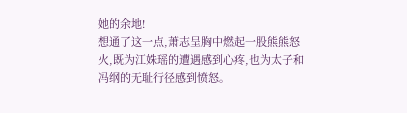她的余地!
想通了这一点,萧志呈胸中燃起一股熊熊怒火,既为江姝瑶的遭遇感到心疼,也为太子和冯纲的无耻行径感到愤怒。